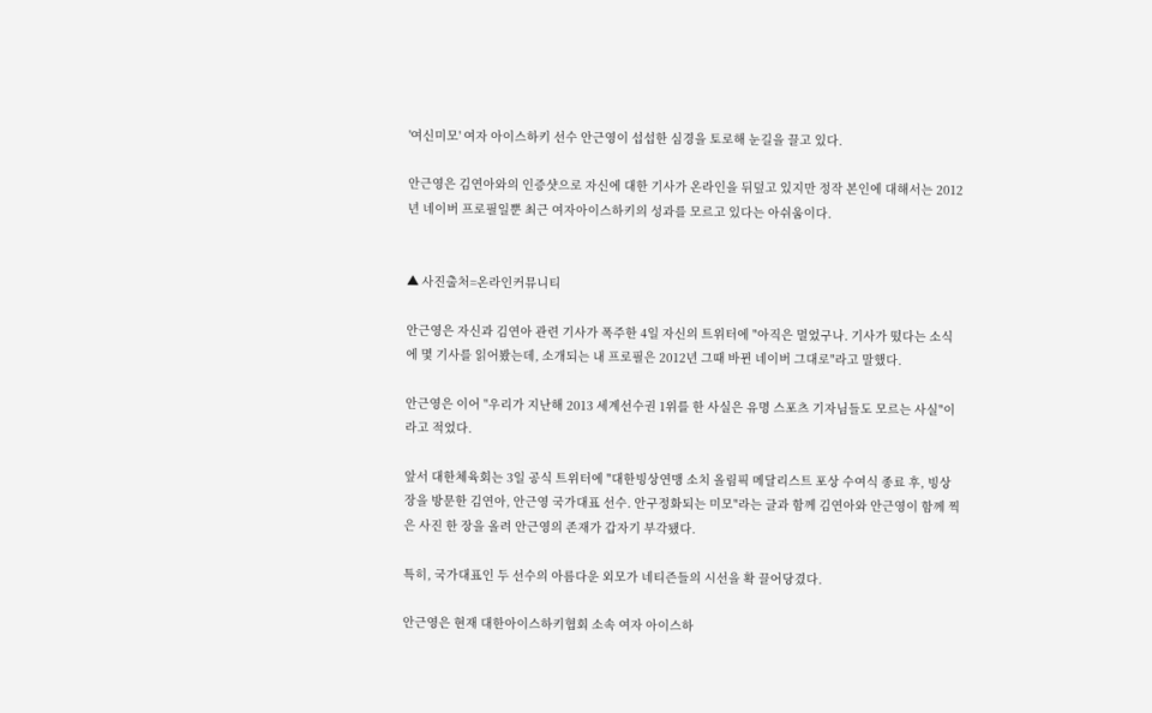'여신미모' 여자 아이스하키 선수 안근영이 섭섭한 심경을 토로해 눈길을 끌고 있다.

안근영은 김연아와의 인증샷으로 자신에 대한 기사가 온라인을 뒤덮고 있지만 정작 본인에 대해서는 2012년 네이버 프로필일뿐 최근 여자아이스하키의 성과를 모르고 있다는 아쉬움이다.


▲ 사진출처=온라인커뮤니티

안근영은 자신과 김연아 관련 기사가 폭주한 4일 자신의 트위터에 "아직은 멀었구나. 기사가 떴다는 소식에 몇 기사를 읽어봤는데, 소개되는 내 프로필은 2012년 그때 바뀐 네이버 그대로"라고 말했다.

안근영은 이어 "우리가 지난해 2013 세계선수권 1위를 한 사실은 유명 스포츠 기자님들도 모르는 사실"이라고 적었다.

앞서 대한체육회는 3일 공식 트위터에 "대한빙상연맹 소치 올림픽 메달리스트 포상 수여식 종료 후, 빙상장을 방문한 김연아, 안근영 국가대표 선수. 안구정화되는 미모"라는 글과 함께 김연아와 안근영이 함께 찍은 사진 한 장을 올려 안근영의 존재가 갑자기 부각됐다.

특히, 국가대표인 두 선수의 아름다운 외모가 네티즌들의 시선을 확 끌어당겼다.

안근영은 현재 대한아이스하키협회 소속 여자 아이스하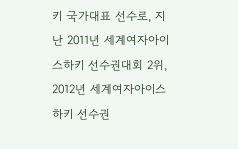키 국가대표 선수로, 지난 2011년 세계여자아이스하키 선수권대회 2위, 2012년 세계여자아이스하키 선수권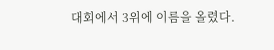대회에서 3위에 이름을 올렸다.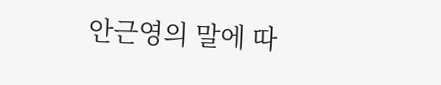안근영의 말에 따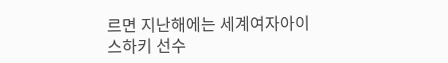르면 지난해에는 세계여자아이스하키 선수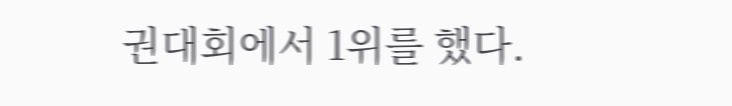권대회에서 1위를 했다.